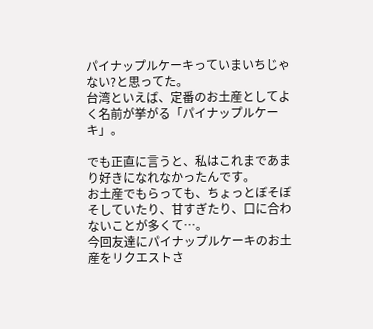パイナップルケーキっていまいちじゃない?と思ってた。
台湾といえば、定番のお土産としてよく名前が挙がる「パイナップルケーキ」。

でも正直に言うと、私はこれまであまり好きになれなかったんです。
お土産でもらっても、ちょっとぼそぼそしていたり、甘すぎたり、口に合わないことが多くて…。
今回友達にパイナップルケーキのお土産をリクエストさ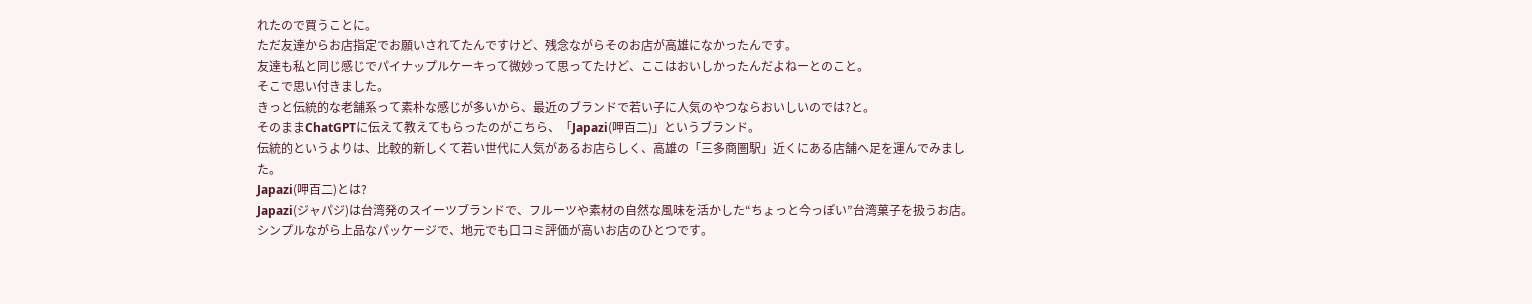れたので買うことに。
ただ友達からお店指定でお願いされてたんですけど、残念ながらそのお店が高雄になかったんです。
友達も私と同じ感じでパイナップルケーキって微妙って思ってたけど、ここはおいしかったんだよねーとのこと。
そこで思い付きました。
きっと伝統的な老舗系って素朴な感じが多いから、最近のブランドで若い子に人気のやつならおいしいのでは?と。
そのままChatGPTに伝えて教えてもらったのがこちら、「Japazi(呷百二)」というブランド。
伝統的というよりは、比較的新しくて若い世代に人気があるお店らしく、高雄の「三多商圏駅」近くにある店舗へ足を運んでみました。
Japazi(呷百二)とは?
Japazi(ジャパジ)は台湾発のスイーツブランドで、フルーツや素材の自然な風味を活かした“ちょっと今っぽい”台湾菓子を扱うお店。シンプルながら上品なパッケージで、地元でも口コミ評価が高いお店のひとつです。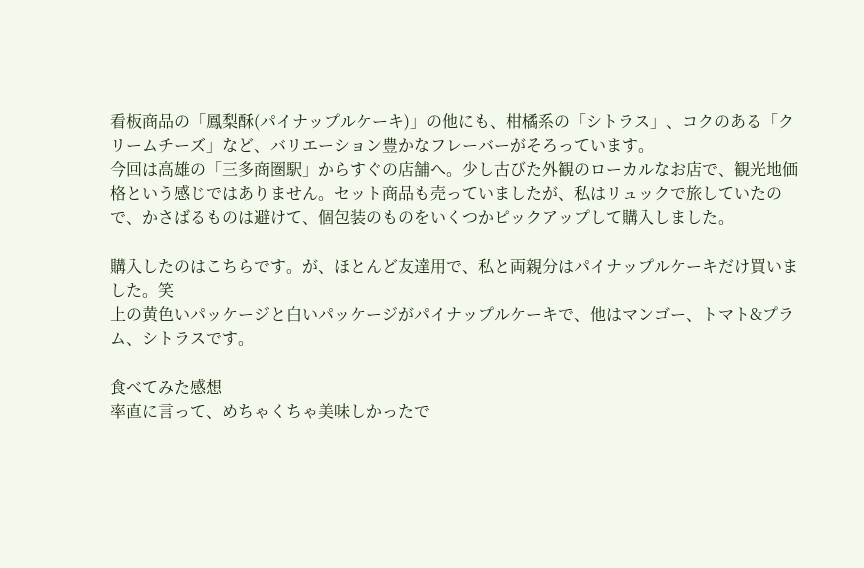看板商品の「鳳梨酥(パイナップルケーキ)」の他にも、柑橘系の「シトラス」、コクのある「クリームチーズ」など、バリエーション豊かなフレーバーがそろっています。
今回は高雄の「三多商圏駅」からすぐの店舗へ。少し古びた外観のローカルなお店で、観光地価格という感じではありません。セット商品も売っていましたが、私はリュックで旅していたので、かさばるものは避けて、個包装のものをいくつかピックアップして購入しました。

購入したのはこちらです。が、ほとんど友達用で、私と両親分はパイナップルケーキだけ買いました。笑
上の黄色いパッケージと白いパッケージがパイナップルケーキで、他はマンゴー、トマト&プラム、シトラスです。

食べてみた感想
率直に言って、めちゃくちゃ美味しかったで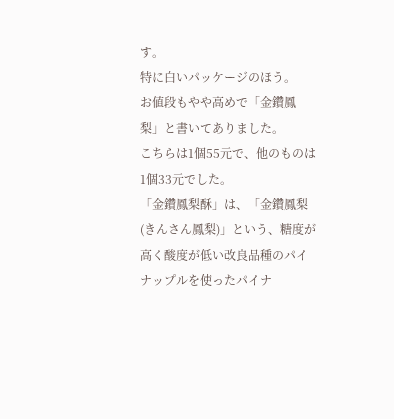す。
特に白いパッケージのほう。
お値段もやや高めで「金鑽鳳梨」と書いてありました。
こちらは1個55元で、他のものは1個33元でした。
「金鑽鳳梨酥」は、「金鑽鳳梨(きんさん鳳梨)」という、糖度が高く酸度が低い改良品種のパイナップルを使ったパイナ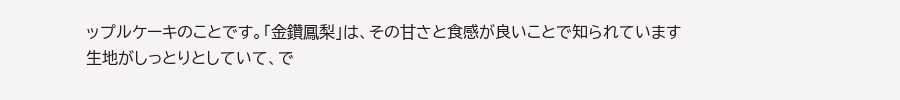ップルケーキのことです。「金鑽鳳梨」は、その甘さと食感が良いことで知られています
生地がしっとりとしていて、で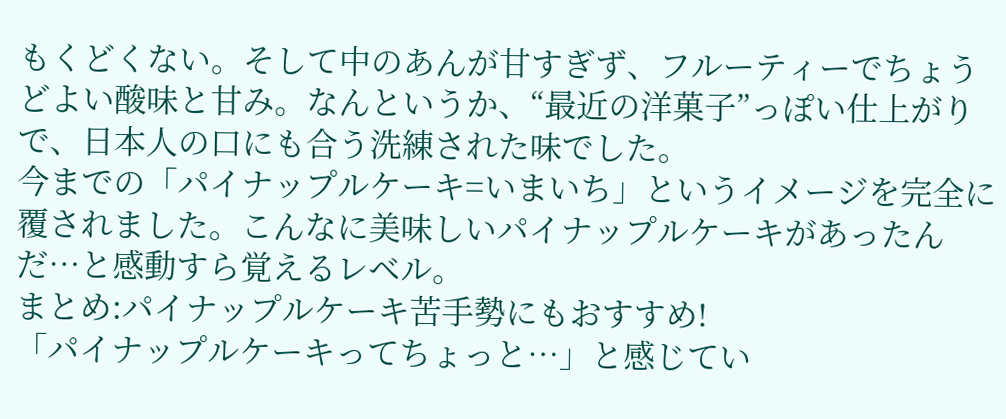もくどくない。そして中のあんが甘すぎず、フルーティーでちょうどよい酸味と甘み。なんというか、“最近の洋菓子”っぽい仕上がりで、日本人の口にも合う洗練された味でした。
今までの「パイナップルケーキ=いまいち」というイメージを完全に覆されました。こんなに美味しいパイナップルケーキがあったんだ…と感動すら覚えるレベル。
まとめ:パイナップルケーキ苦手勢にもおすすめ!
「パイナップルケーキってちょっと…」と感じてい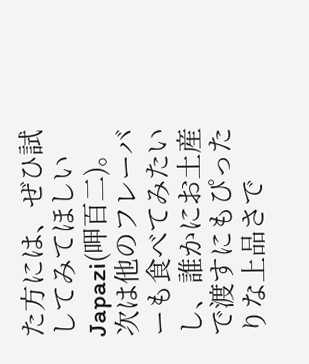た方には、ぜひ試してみてほしいJapazi(呷百二)。
次は他のフレーバーも食べてみたいし、誰かにお土産で渡すにもぴったりな上品さで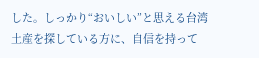した。しっかり“おいしい”と思える台湾土産を探している方に、自信を持って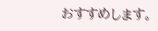おすすめします。